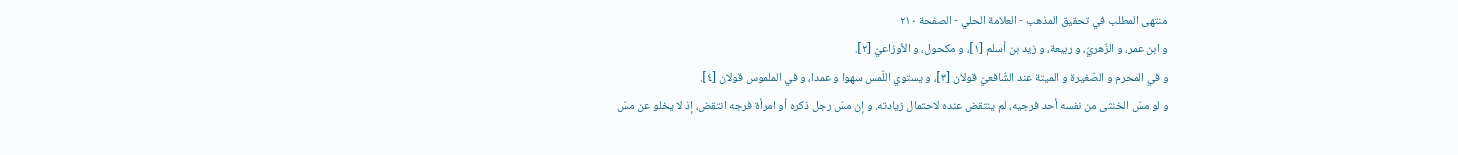منتهى المطلب في تحقيق المذهب - العلامة الحلي - الصفحة ٢١٠
و ابن عمر، و الزّهريّ، و ربيعة، و زيد بن أسلم [١]، و مكحول، و الأوزاعيّ [٢].
و في المحرم و الصّغيرة و الميتة عند الشّافعيّ قولان [٣]، و يستوي اللّمس سهوا و عمدا، و في الملموس قولان [٤].
و لو مسّ الخنثى من نفسه أحد فرجيه، لم ينتقض عنده لاحتمال زيادته. و إن مسّ رجل ذكره أو امرأة فرجه انتقض، إذ لا يخلو عن مسّ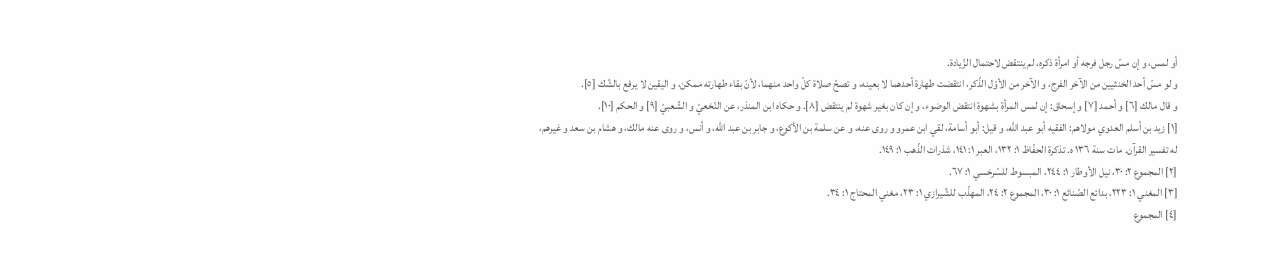أو لمس، و إن مسّ رجل فرجه أو امرأة ذكره، لم ينتقض لاحتمال الزّيادة.
و لو مسّ أحد الخنثيين من الآخر الفرج، و الآخر من الأوّل الذّكر، انتقضت طهارة أحدهما لا بعينه، و تصحّ صلاة كلّ واحد منهما، لأنّ بقاء طهارته ممكن، و اليقين لا يرفع بالشّك [٥].
و قال مالك [٦] و أحمد [٧] و إسحاق: إن لمس المرأة بشهوة انتقض الوضوء، و إن كان بغير شهوة لم ينتقض [٨]. و حكاه ابن المنذر، عن النّخعيّ و الشّعبيّ [٩] و الحكم [١٠].
[١] زيد بن أسلم العدوي مولاهم: الفقيه أبو عبد اللّه، و قيل: أبو أسامة، لقي ابن عمرو و روى عنه، و عن سلمة بن الأكوع، و جابر بن عبد اللّه، و أنس، و روى عنه مالك، و هشام بن سعد و غيرهم، له تفسير القرآن. مات سنة ١٣٦ ه. تذكرة الحفّاظ ١: ١٣٢، العبر ١: ١٤١، شذرات الذّهب ١: ١٤٩.
[٢] المجموع ٢: ٣٠، نيل الأوطار ١: ٢٤٤، المبسوط للسّرخسي ١: ٦٧.
[٣] المغني ١: ٢٢٣، بدائع الصّنائع ١: ٣٠، المجموع ٢: ٢٤، المهذّب للشّيرازي ١: ٢٣، مغني المحتاج ١: ٣٤.
[٤] المجموع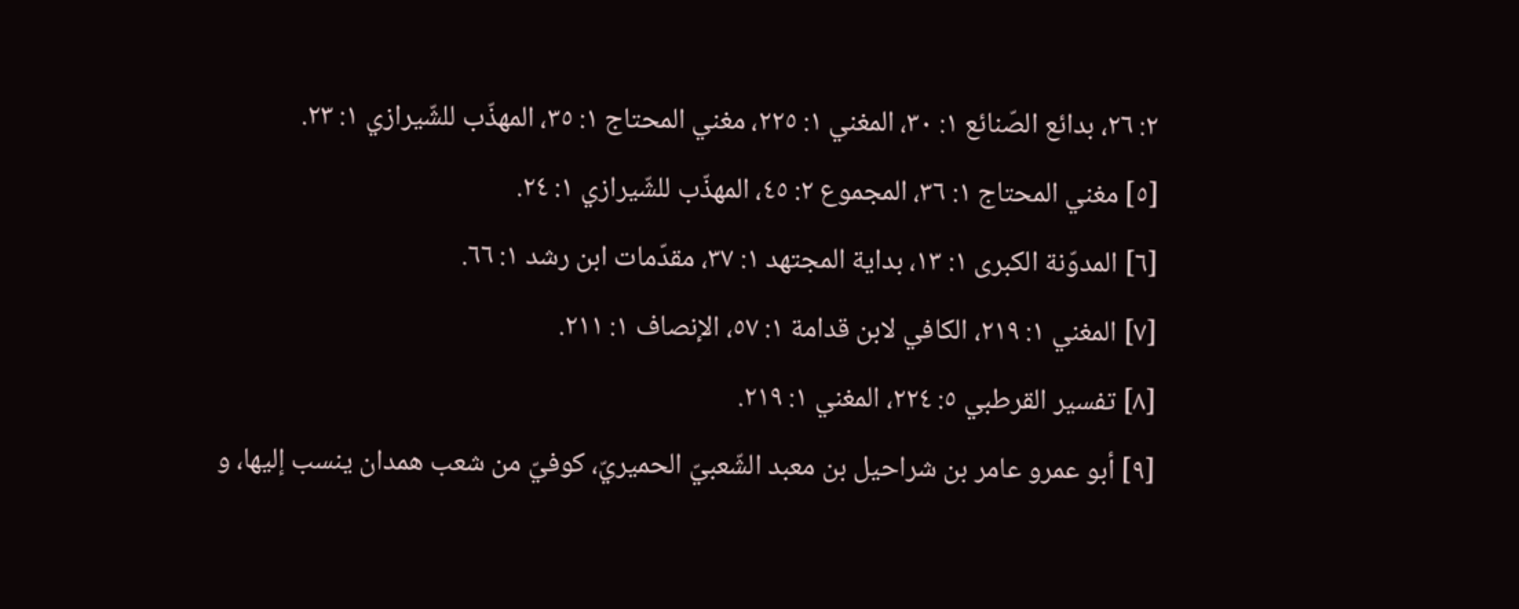٢: ٢٦، بدائع الصّنائع ١: ٣٠، المغني ١: ٢٢٥، مغني المحتاج ١: ٣٥، المهذّب للشّيرازي ١: ٢٣.
[٥] مغني المحتاج ١: ٣٦، المجموع ٢: ٤٥، المهذّب للشّيرازي ١: ٢٤.
[٦] المدوّنة الكبرى ١: ١٣، بداية المجتهد ١: ٣٧، مقدّمات ابن رشد ١: ٦٦.
[٧] المغني ١: ٢١٩، الكافي لابن قدامة ١: ٥٧، الإنصاف ١: ٢١١.
[٨] تفسير القرطبي ٥: ٢٢٤، المغني ١: ٢١٩.
[٩] أبو عمرو عامر بن شراحيل بن معبد الشّعبيّ الحميريّ، كوفيّ من شعب همدان ينسب إليها، و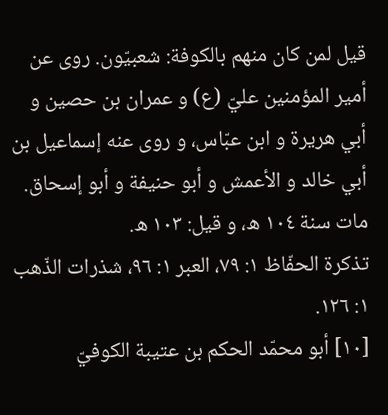قيل لمن كان منهم بالكوفة: شعبيّون. روى عن أمير المؤمنين عليّ (ع) و عمران بن حصين و أبي هريرة و ابن عبّاس، و روى عنه إسماعيل بن أبي خالد و الأعمش و أبو حنيفة و أبو إسحاق. مات سنة ١٠٤ ه، و قيل: ١٠٣ ه.
تذكرة الحفّاظ ١: ٧٩، العبر ١: ٩٦، شذرات الذّهب ١: ١٢٦.
[١٠] أبو محمّد الحكم بن عتيبة الكوفيّ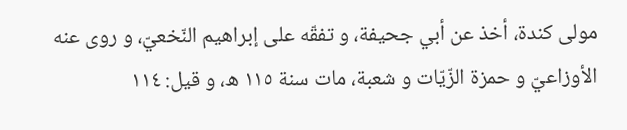مولى كندة، أخذ عن أبي جحيفة، و تفقّه على إبراهيم النّخعيّ، و روى عنه الأوزاعيّ و حمزة الزّيّات و شعبة، مات سنة ١١٥ ه، و قيل: ١١٤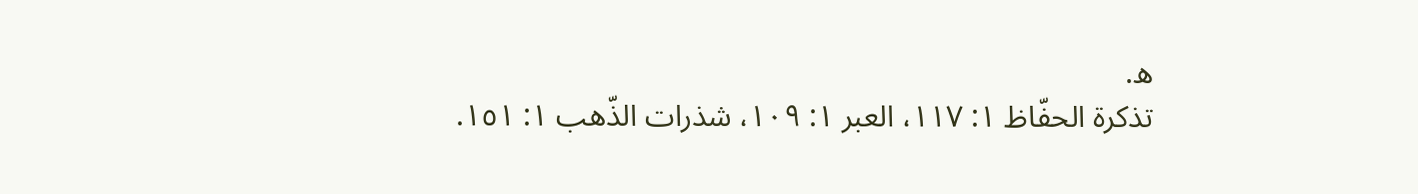ه.
تذكرة الحفّاظ ١: ١١٧، العبر ١: ١٠٩، شذرات الذّهب ١: ١٥١.